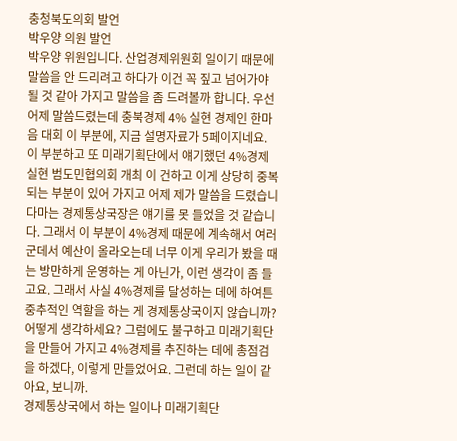충청북도의회 발언
박우양 의원 발언
박우양 위원입니다. 산업경제위원회 일이기 때문에 말씀을 안 드리려고 하다가 이건 꼭 짚고 넘어가야 될 것 같아 가지고 말씀을 좀 드려볼까 합니다. 우선 어제 말씀드렸는데 충북경제 4% 실현 경제인 한마음 대회 이 부분에, 지금 설명자료가 5페이지네요.
이 부분하고 또 미래기획단에서 얘기했던 4%경제 실현 범도민협의회 개최 이 건하고 이게 상당히 중복되는 부분이 있어 가지고 어제 제가 말씀을 드렸습니다마는 경제통상국장은 얘기를 못 들었을 것 같습니다. 그래서 이 부분이 4%경제 때문에 계속해서 여러 군데서 예산이 올라오는데 너무 이게 우리가 봤을 때는 방만하게 운영하는 게 아닌가, 이런 생각이 좀 들고요. 그래서 사실 4%경제를 달성하는 데에 하여튼 중추적인 역할을 하는 게 경제통상국이지 않습니까?
어떻게 생각하세요? 그럼에도 불구하고 미래기획단을 만들어 가지고 4%경제를 추진하는 데에 총점검을 하겠다, 이렇게 만들었어요. 그런데 하는 일이 같아요, 보니까.
경제통상국에서 하는 일이나 미래기획단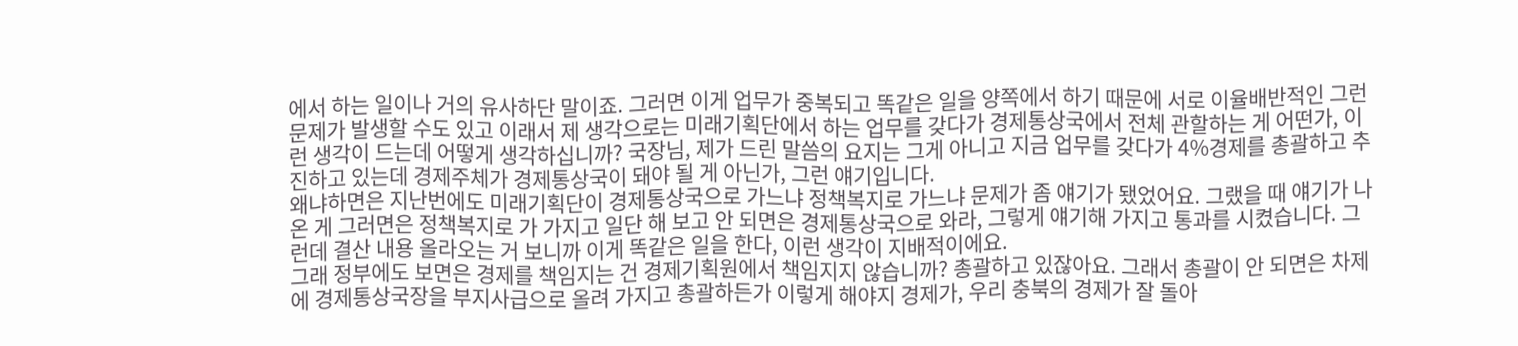에서 하는 일이나 거의 유사하단 말이죠. 그러면 이게 업무가 중복되고 똑같은 일을 양쪽에서 하기 때문에 서로 이율배반적인 그런 문제가 발생할 수도 있고 이래서 제 생각으로는 미래기획단에서 하는 업무를 갖다가 경제통상국에서 전체 관할하는 게 어떤가, 이런 생각이 드는데 어떻게 생각하십니까? 국장님, 제가 드린 말씀의 요지는 그게 아니고 지금 업무를 갖다가 4%경제를 총괄하고 추진하고 있는데 경제주체가 경제통상국이 돼야 될 게 아닌가, 그런 얘기입니다.
왜냐하면은 지난번에도 미래기획단이 경제통상국으로 가느냐 정책복지로 가느냐 문제가 좀 얘기가 됐었어요. 그랬을 때 얘기가 나온 게 그러면은 정책복지로 가 가지고 일단 해 보고 안 되면은 경제통상국으로 와라, 그렇게 얘기해 가지고 통과를 시켰습니다. 그런데 결산 내용 올라오는 거 보니까 이게 똑같은 일을 한다, 이런 생각이 지배적이에요.
그래 정부에도 보면은 경제를 책임지는 건 경제기획원에서 책임지지 않습니까? 총괄하고 있잖아요. 그래서 총괄이 안 되면은 차제에 경제통상국장을 부지사급으로 올려 가지고 총괄하든가 이렇게 해야지 경제가, 우리 충북의 경제가 잘 돌아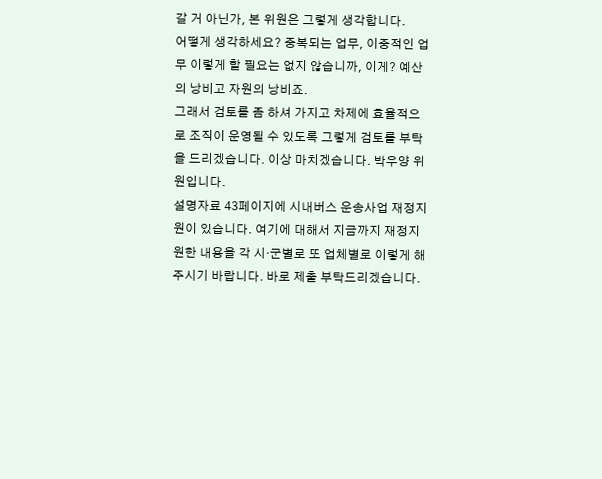갈 거 아닌가, 본 위원은 그렇게 생각합니다.
어떻게 생각하세요? 중복되는 업무, 이중적인 업무 이렇게 할 필요는 없지 않습니까, 이게? 예산의 낭비고 자원의 낭비죠.
그래서 검토를 좀 하셔 가지고 차제에 효율적으로 조직이 운영될 수 있도록 그렇게 검토를 부탁을 드리겠습니다. 이상 마치겠습니다. 박우양 위원입니다.
설명자료 43페이지에 시내버스 운송사업 재정지원이 있습니다. 여기에 대해서 지금까지 재정지원한 내용을 각 시·군별로 또 업체별로 이렇게 해 주시기 바랍니다. 바로 제출 부탁드리겠습니다.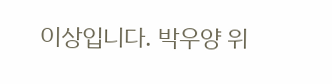이상입니다. 박우양 위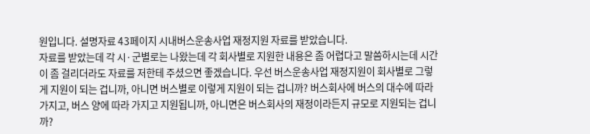원입니다. 설명자료 43페이지 시내버스운송사업 재정지원 자료를 받았습니다.
자료를 받았는데 각 시·군별로는 나왔는데 각 회사별로 지원한 내용은 좀 어렵다고 말씀하시는데 시간이 좀 걸리더라도 자료를 저한테 주셨으면 좋겠습니다. 우선 버스운송사업 재정지원이 회사별로 그렇게 지원이 되는 겁니까, 아니면 버스별로 이렇게 지원이 되는 겁니까? 버스회사에 버스의 대수에 따라 가지고, 버스 양에 따라 가지고 지원됩니까, 아니면은 버스회사의 재정이라든지 규모로 지원되는 겁니까?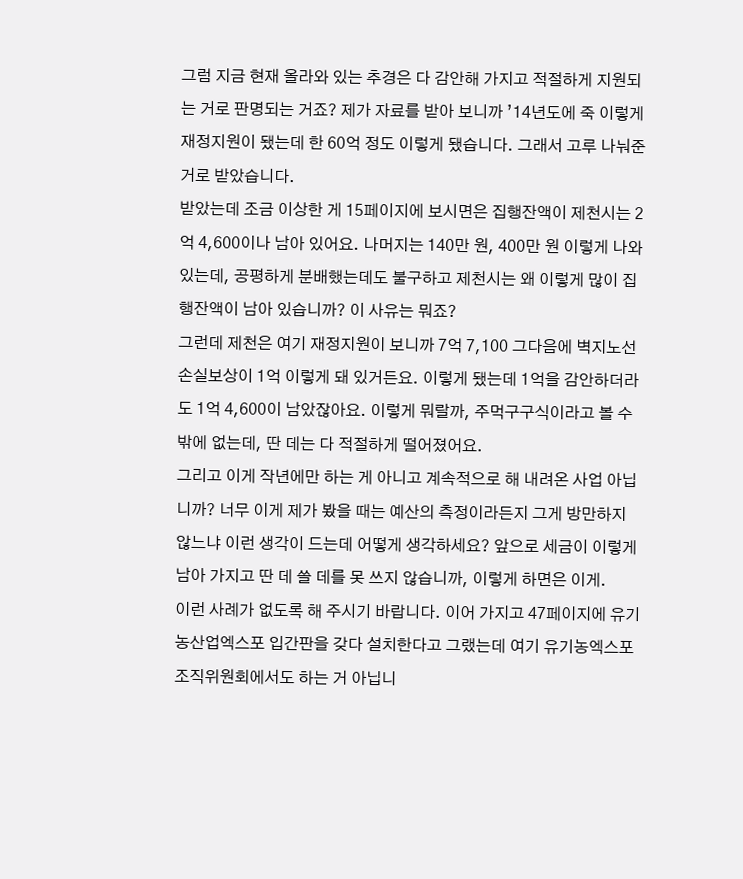그럼 지금 현재 올라와 있는 추경은 다 감안해 가지고 적절하게 지원되는 거로 판명되는 거죠? 제가 자료를 받아 보니까 ’14년도에 죽 이렇게 재정지원이 됐는데 한 60억 정도 이렇게 됐습니다. 그래서 고루 나눠준 거로 받았습니다.
받았는데 조금 이상한 게 15페이지에 보시면은 집행잔액이 제천시는 2억 4,600이나 남아 있어요. 나머지는 140만 원, 400만 원 이렇게 나와 있는데, 공평하게 분배했는데도 불구하고 제천시는 왜 이렇게 많이 집행잔액이 남아 있습니까? 이 사유는 뭐죠?
그런데 제천은 여기 재정지원이 보니까 7억 7,100 그다음에 벽지노선 손실보상이 1억 이렇게 돼 있거든요. 이렇게 됐는데 1억을 감안하더라도 1억 4,600이 남았잖아요. 이렇게 뭐랄까, 주먹구구식이라고 볼 수밖에 없는데, 딴 데는 다 적절하게 떨어졌어요.
그리고 이게 작년에만 하는 게 아니고 계속적으로 해 내려온 사업 아닙니까? 너무 이게 제가 봤을 때는 예산의 측정이라든지 그게 방만하지 않느냐 이런 생각이 드는데 어떻게 생각하세요? 앞으로 세금이 이렇게 남아 가지고 딴 데 쓸 데를 못 쓰지 않습니까, 이렇게 하면은 이게.
이런 사례가 없도록 해 주시기 바랍니다. 이어 가지고 47페이지에 유기농산업엑스포 입간판을 갖다 설치한다고 그랬는데 여기 유기농엑스포조직위원회에서도 하는 거 아닙니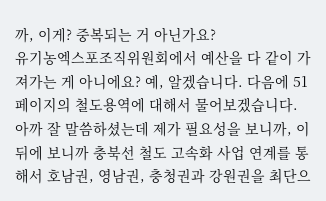까, 이게? 중복되는 거 아닌가요?
유기농엑스포조직위원회에서 예산을 다 같이 가져가는 게 아니에요? 예, 알겠습니다. 다음에 51페이지의 철도용역에 대해서 물어보겠습니다.
아까 잘 말씀하셨는데 제가 필요성을 보니까, 이 뒤에 보니까 충북선 철도 고속화 사업 연계를 통해서 호남권, 영남권, 충청권과 강원권을 최단으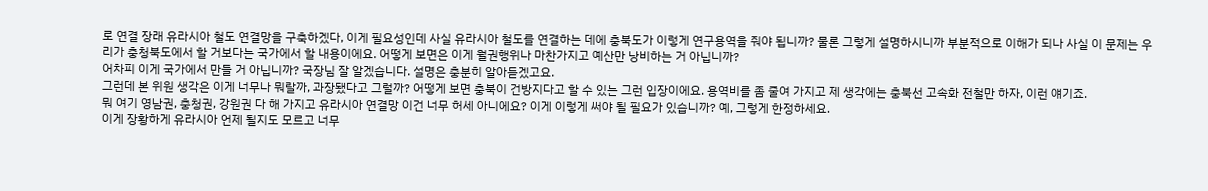로 연결 장래 유라시아 철도 연결망을 구축하겠다, 이게 필요성인데 사실 유라시아 철도를 연결하는 데에 충북도가 이렇게 연구용역을 줘야 됩니까? 물론 그렇게 설명하시니까 부분적으로 이해가 되나 사실 이 문제는 우리가 충청북도에서 할 거보다는 국가에서 할 내용이에요. 어떻게 보면은 이게 월권행위나 마찬가지고 예산만 낭비하는 거 아닙니까?
어차피 이게 국가에서 만들 거 아닙니까? 국장님 잘 알겠습니다. 설명은 충분히 알아듣겠고요.
그런데 본 위원 생각은 이게 너무나 뭐랄까, 과장됐다고 그럴까? 어떻게 보면 충북이 건방지다고 할 수 있는 그런 입장이에요. 용역비를 좀 줄여 가지고 제 생각에는 충북선 고속화 전철만 하자, 이런 얘기죠.
뭐 여기 영남권, 충청권, 강원권 다 해 가지고 유라시아 연결망 이건 너무 허세 아니에요? 이게 이렇게 써야 될 필요가 있습니까? 예, 그렇게 한정하세요.
이게 장황하게 유라시아 언제 될지도 모르고 너무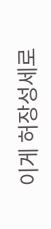이게 허장성세로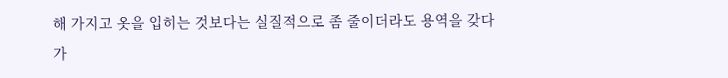해 가지고 옷을 입히는 것보다는 실질적으로 좀 줄이더라도 용역을 갖다가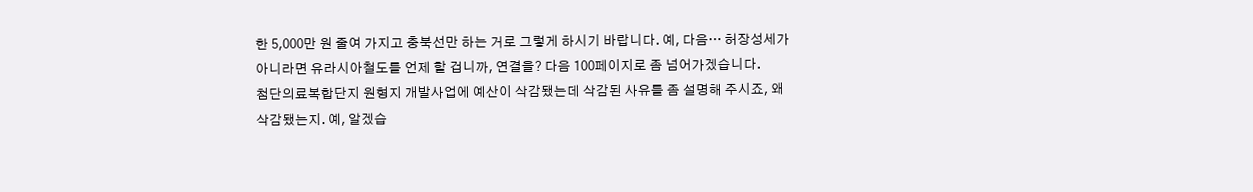한 5,000만 원 줄여 가지고 충북선만 하는 거로 그렇게 하시기 바랍니다. 예, 다음… 허장성세가 아니라면 유라시아철도를 언제 할 겁니까, 연결을? 다음 100페이지로 좀 넘어가겠습니다.
첨단의료복합단지 원형지 개발사업에 예산이 삭감됐는데 삭감된 사유를 좀 설명해 주시죠, 왜 삭감됐는지. 예, 알겠습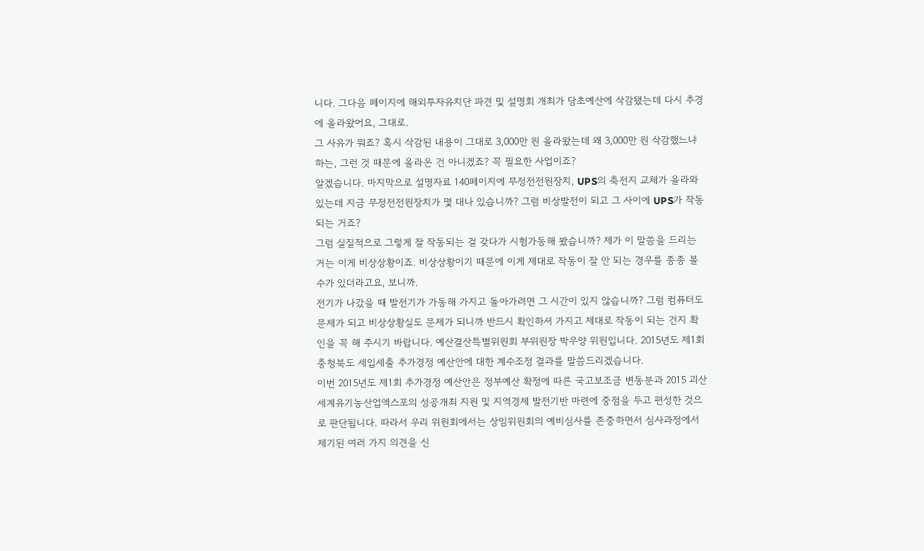니다. 그다음 페이지에 해외투자유치단 파견 및 설명회 개최가 당초예산에 삭감됐는데 다시 추경에 올라왔어요, 그대로.
그 사유가 뭐죠? 혹시 삭감된 내용이 그대로 3,000만 원 올라왔는데 왜 3,000만 원 삭감했느냐 하는, 그런 것 때문에 올라온 건 아니겠죠? 꼭 필요한 사업이죠?
알겠습니다. 마지막으로 설명자료 140페이지에 무정전전원장치, UPS의 축전지 교체가 올라와 있는데 지금 무정전전원장치가 몇 대나 있습니까? 그럼 비상발전이 되고 그 사이에 UPS가 작동되는 거죠?
그럼 실질적으로 그렇게 잘 작동되는 걸 갖다가 시험가동해 봤습니까? 제가 이 말씀을 드리는 거는 이게 비상상황이죠. 비상상황이기 때문에 이게 제대로 작동이 잘 안 되는 경우를 종종 볼 수가 있더라고요, 보니까.
전기가 나갔을 때 발전기가 가동해 가지고 돌아가려면 그 시간이 있지 않습니까? 그럼 컴퓨터도 문제가 되고 비상상황실도 문제가 되니까 반드시 확인하셔 가지고 제대로 작동이 되는 건지 확인을 꼭 해 주시기 바랍니다. 예산결산특별위원회 부위원장 박우양 위원입니다. 2015년도 제1회 충청북도 세입세출 추가경정 예산안에 대한 계수조정 결과를 말씀드리겠습니다.
이번 2015년도 제1회 추가경정 예산안은 정부예산 확정에 따른 국고보조금 변동분과 2015 괴산세계유기농산업엑스포의 성공개최 지원 및 지역경제 발전기반 마련에 중점을 두고 편성한 것으로 판단됩니다. 따라서 우리 위원회에서는 상임위원회의 예비심사를 존중하면서 심사과정에서 제기된 여러 가지 의견을 신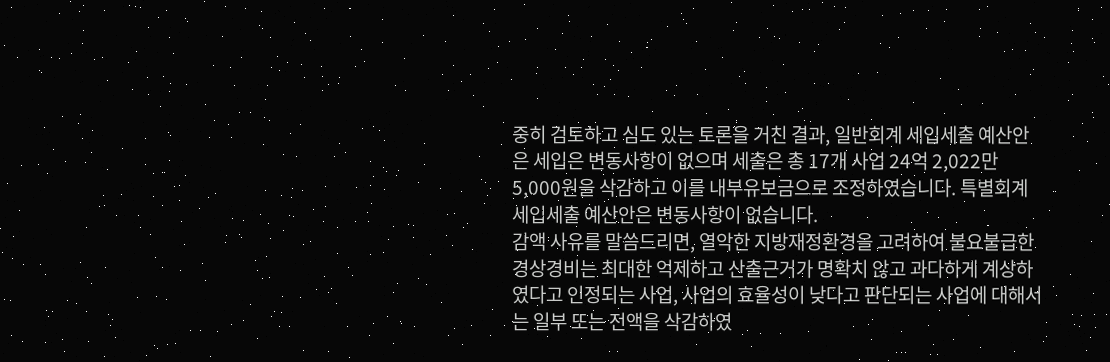중히 검토하고 심도 있는 토론을 거친 결과, 일반회계 세입세출 예산안은 세입은 변동사항이 없으며 세출은 총 17개 사업 24억 2,022만 5,000원을 삭감하고 이를 내부유보금으로 조정하였습니다. 특별회계 세입세출 예산안은 변동사항이 없습니다.
감액 사유를 말씀드리면, 열악한 지방재정환경을 고려하여 불요불급한 경상경비는 최대한 억제하고 산출근거가 명확치 않고 과다하게 계상하였다고 인정되는 사업, 사업의 효율성이 낮다고 판단되는 사업에 대해서는 일부 또는 전액을 삭감하였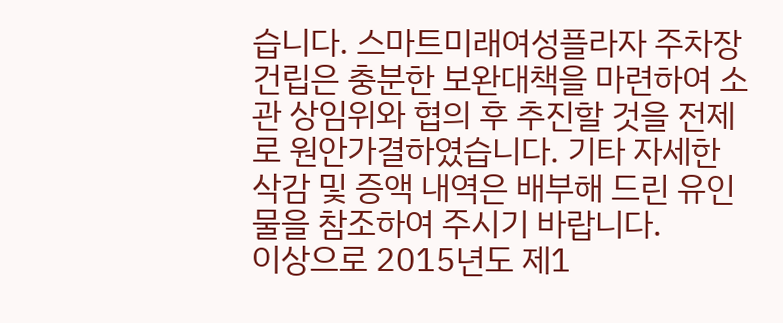습니다. 스마트미래여성플라자 주차장 건립은 충분한 보완대책을 마련하여 소관 상임위와 협의 후 추진할 것을 전제로 원안가결하였습니다. 기타 자세한 삭감 및 증액 내역은 배부해 드린 유인물을 참조하여 주시기 바랍니다.
이상으로 2015년도 제1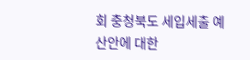회 충청북도 세입세출 예산안에 대한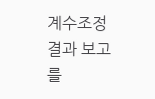계수조정 결과 보고를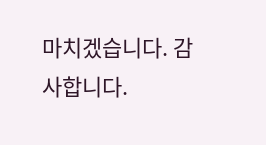마치겠습니다. 감사합니다.